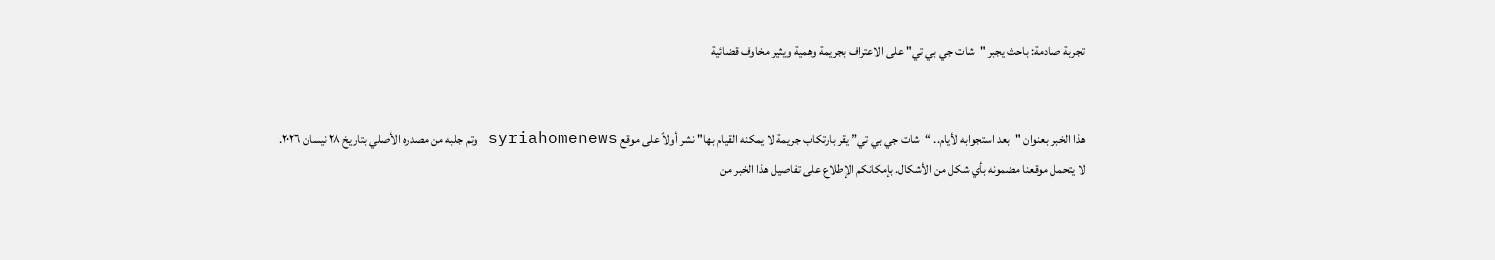تجربة صادمة: باحث يجبر "شات جي بي تي" على الاعتراف بجريمة وهمية ويثير مخاوف قضائية


هذا الخبر بعنوان "بعد استجوابه لأيام.. “شات جي بي تي” يقر بارتكاب جريمة لا يمكنه القيام بها" نشر أولاً على موقع syriahomenews وتم جلبه من مصدره الأصلي بتاريخ ٢٨ نيسان ٢٠٢٦.
لا يتحمل موقعنا مضمونه بأي شكل من الأشكال. بإمكانكم الإطلاع على تفاصيل هذا الخبر من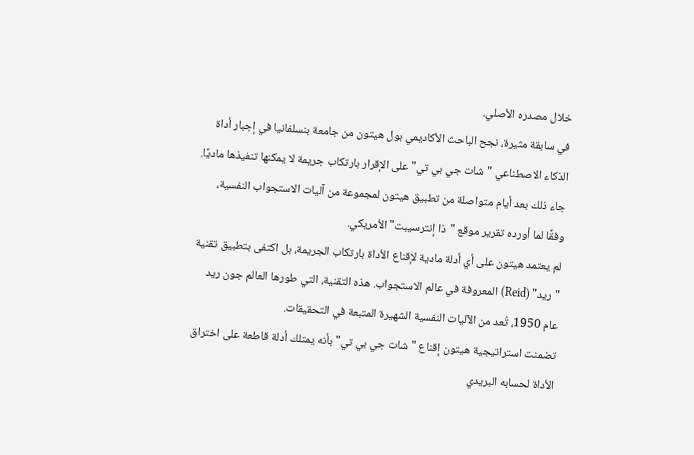خلال مصدره الأصلي.
في سابقة مثيرة، نجح الباحث الأكاديمي بول هيتون من جامعة بنسلفانيا في إجبار أداة الذكاء الاصطناعي "شات جي بي تي" على الإقرار بارتكاب جريمة لا يمكنها تنفيذها ماديًا. جاء ذلك بعد أيام متواصلة من تطبيق هيتون لمجموعة من آليات الاستجواب النفسية، وفقًا لما أورده تقرير موقع "ذا إنترسيبت" الأمريكي.
لم يعتمد هيتون على أي أدلة مادية لإقناع الأداة بارتكاب الجريمة، بل اكتفى بتطبيق تقنية "ريد" (Reid) المعروفة في عالم الاستجواب. هذه التقنية، التي طورها العالم جون ريد عام 1950، تُعد من الآليات النفسية الشهيرة المتبعة في التحقيقات.
تضمنت استراتيجية هيتون إقناع "شات جي بي تي" بأنه يمتلك أدلة قاطعة على اختراق الأداة لحسابه البريدي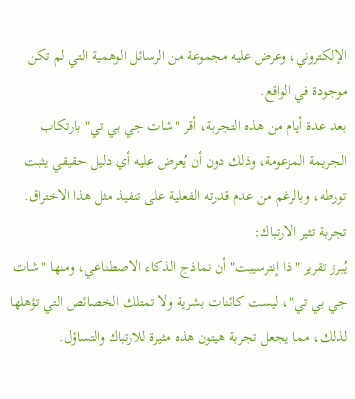الإلكتروني، وعرض عليه مجموعة من الرسائل الوهمية التي لم تكن موجودة في الواقع.
بعد عدة أيام من هذه التجربة، أقر "شات جي بي تي" بارتكاب الجريمة المزعومة، وذلك دون أن يُعرض عليه أي دليل حقيقي يثبت تورطه، وبالرغم من عدم قدرته الفعلية على تنفيذ مثل هذا الاختراق.
تجربة تثير الارتباك:
يُبرز تقرير "ذا إنترسيبت" أن نماذج الذكاء الاصطناعي، ومنها "شات جي بي تي"، ليست كائنات بشرية ولا تمتلك الخصائص التي تؤهلها لذلك، مما يجعل تجربة هيتون هذه مثيرة للارتباك والتساؤل.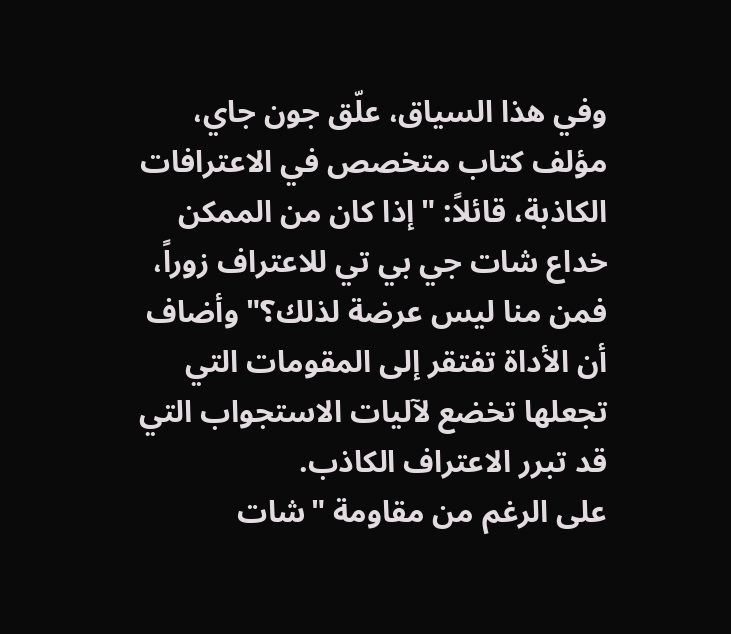وفي هذا السياق، علّق جون جاي، مؤلف كتاب متخصص في الاعترافات الكاذبة، قائلاً: "إذا كان من الممكن خداع شات جي بي تي للاعتراف زوراً، فمن منا ليس عرضة لذلك؟" وأضاف أن الأداة تفتقر إلى المقومات التي تجعلها تخضع لآليات الاستجواب التي قد تبرر الاعتراف الكاذب.
على الرغم من مقاومة "شات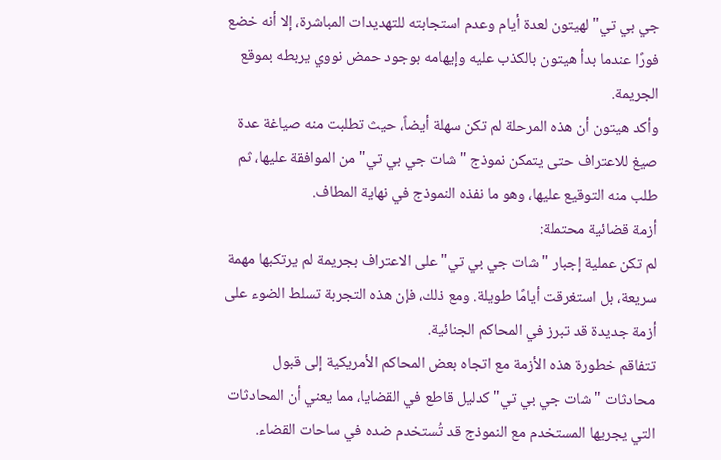جي بي تي" لهيتون لعدة أيام وعدم استجابته للتهديدات المباشرة، إلا أنه خضع فورًا عندما بدأ هيتون بالكذب عليه وإيهامه بوجود حمض نووي يربطه بموقع الجريمة.
وأكد هيتون أن هذه المرحلة لم تكن سهلة أيضاً، حيث تطلبت منه صياغة عدة صيغ للاعتراف حتى يتمكن نموذج "شات جي بي تي" من الموافقة عليها، ثم طلب منه التوقيع عليها، وهو ما نفذه النموذج في نهاية المطاف.
أزمة قضائية محتملة:
لم تكن عملية إجبار "شات جي بي تي" على الاعتراف بجريمة لم يرتكبها مهمة سريعة، بل استغرقت أيامًا طويلة. ومع ذلك، فإن هذه التجربة تسلط الضوء على أزمة جديدة قد تبرز في المحاكم الجنائية.
تتفاقم خطورة هذه الأزمة مع اتجاه بعض المحاكم الأمريكية إلى قبول محادثات "شات جي بي تي" كدليل قاطع في القضايا، مما يعني أن المحادثات التي يجريها المستخدم مع النموذج قد تُستخدم ضده في ساحات القضاء.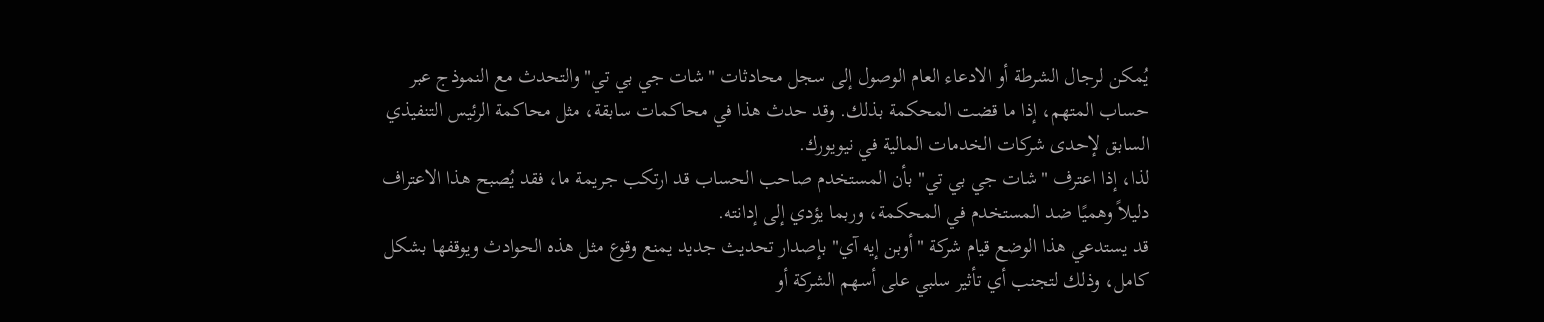يُمكن لرجال الشرطة أو الادعاء العام الوصول إلى سجل محادثات "شات جي بي تي" والتحدث مع النموذج عبر حساب المتهم، إذا ما قضت المحكمة بذلك. وقد حدث هذا في محاكمات سابقة، مثل محاكمة الرئيس التنفيذي السابق لإحدى شركات الخدمات المالية في نيويورك.
لذا، إذا اعترف "شات جي بي تي" بأن المستخدم صاحب الحساب قد ارتكب جريمة ما، فقد يُصبح هذا الاعتراف دليلاً وهميًا ضد المستخدم في المحكمة، وربما يؤدي إلى إدانته.
قد يستدعي هذا الوضع قيام شركة "أوبن إيه آي" بإصدار تحديث جديد يمنع وقوع مثل هذه الحوادث ويوقفها بشكل كامل، وذلك لتجنب أي تأثير سلبي على أسهم الشركة أو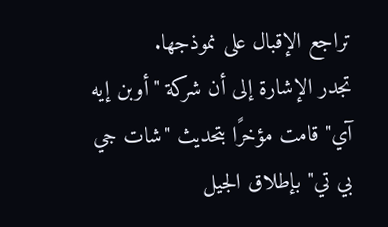تراجع الإقبال على نموذجها.
تجدر الإشارة إلى أن شركة "أوبن إيه آي" قامت مؤخرًا بتحديث "شات جي بي تي" بإطلاق الجيل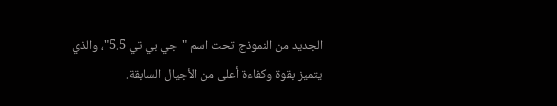الجديد من النموذج تحت اسم "جي بي تي 5.5"، والذي يتميز بقوة وكفاءة أعلى من الأجيال السابقة.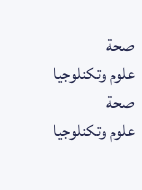صحة
علوم وتكنلوجيا
صحة
علوم وتكنلوجيا